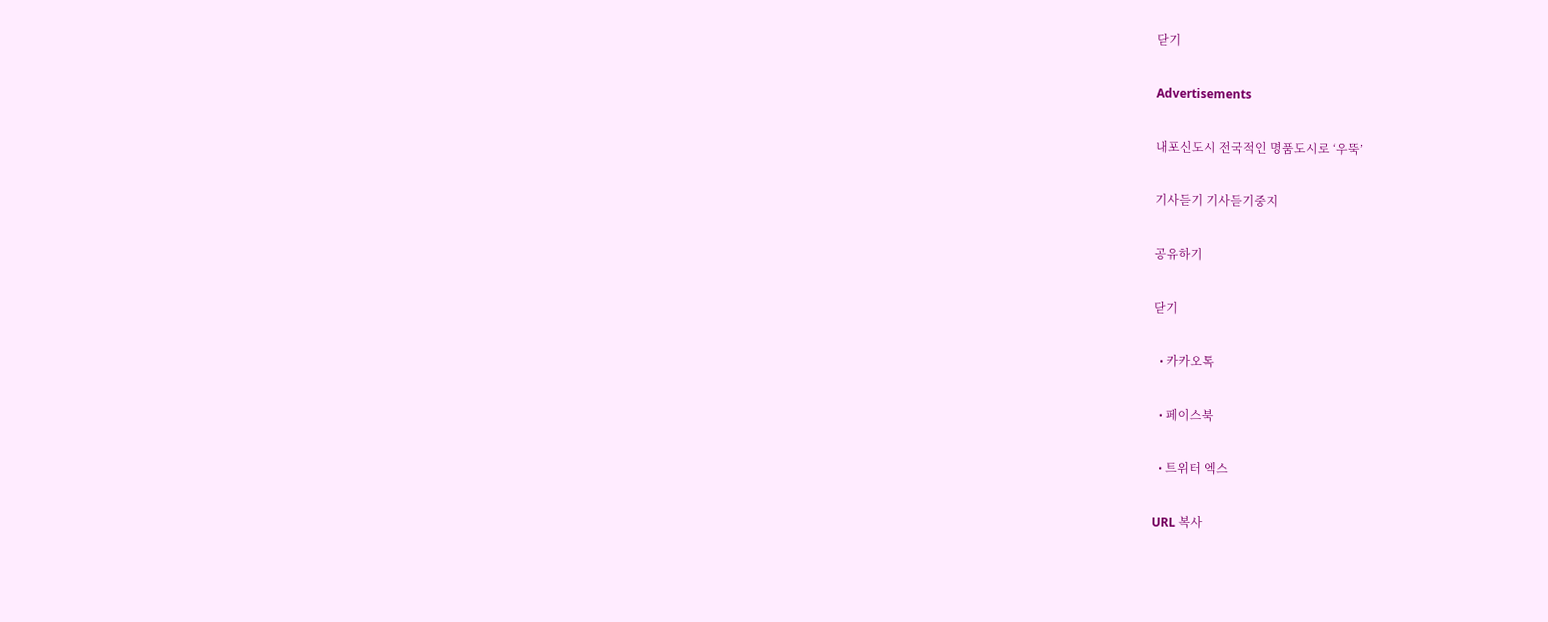닫기

Advertisements

내포신도시 전국적인 명품도시로 ‘우뚝’

기사듣기 기사듣기중지

공유하기

닫기

  • 카카오톡

  • 페이스북

  • 트위터 엑스

URL 복사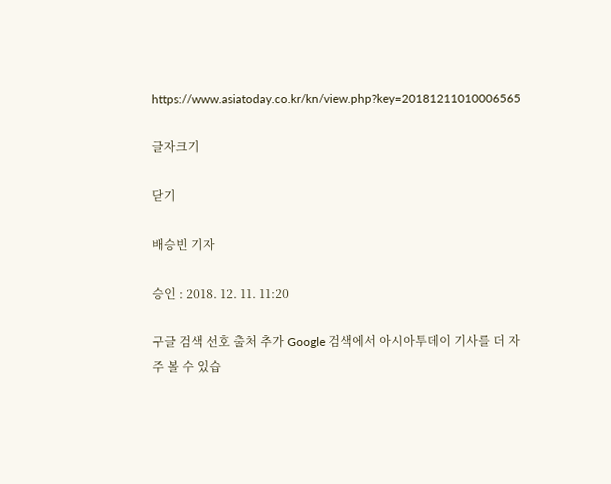https://www.asiatoday.co.kr/kn/view.php?key=20181211010006565

글자크기

닫기

배승빈 기자

승인 : 2018. 12. 11. 11:20

구글 검색 선호 출처 추가 Google 검색에서 아시아투데이 기사를 더 자주 볼 수 있습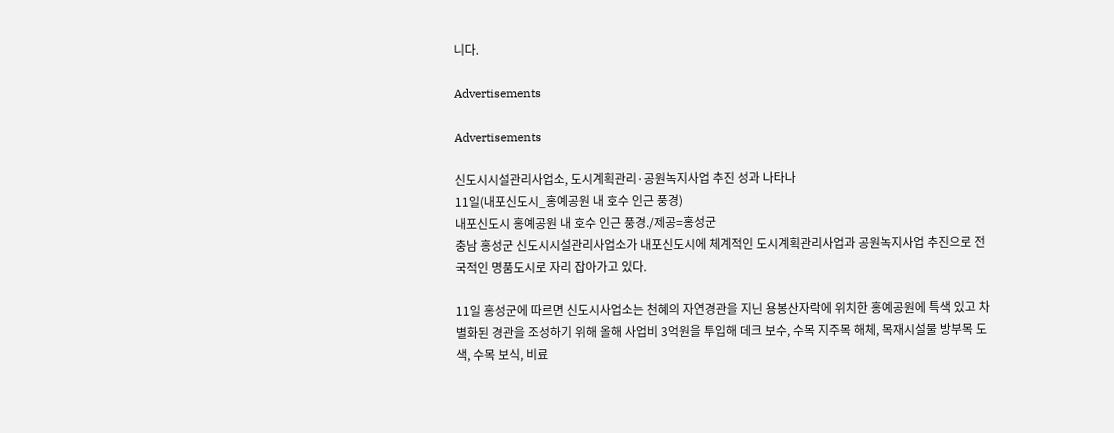니다.

Advertisements

Advertisements

신도시시설관리사업소, 도시계획관리·공원녹지사업 추진 성과 나타나
11일(내포신도시_홍예공원 내 호수 인근 풍경)
내포신도시 홍예공원 내 호수 인근 풍경./제공=홍성군
충남 홍성군 신도시시설관리사업소가 내포신도시에 체계적인 도시계획관리사업과 공원녹지사업 추진으로 전국적인 명품도시로 자리 잡아가고 있다.

11일 홍성군에 따르면 신도시사업소는 천혜의 자연경관을 지닌 용봉산자락에 위치한 홍예공원에 특색 있고 차별화된 경관을 조성하기 위해 올해 사업비 3억원을 투입해 데크 보수, 수목 지주목 해체, 목재시설물 방부목 도색, 수목 보식, 비료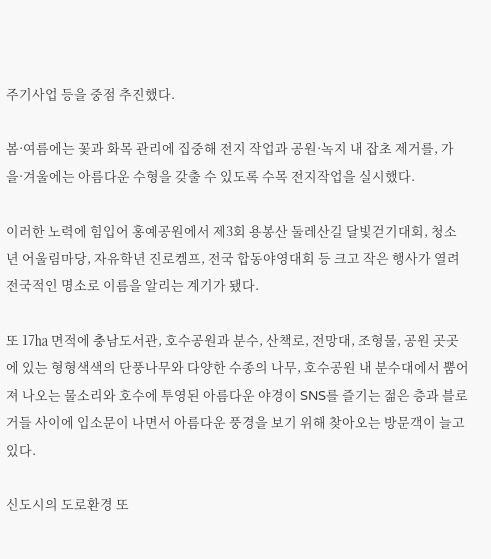주기사업 등을 중점 추진했다.

봄·여름에는 꽃과 화목 관리에 집중해 전지 작업과 공원·녹지 내 잡초 제거를, 가을·겨울에는 아름다운 수형을 갖출 수 있도록 수목 전지작업을 실시했다.

이러한 노력에 힘입어 홍예공원에서 제3회 용봉산 둘레산길 달빛걷기대회, 청소년 어울림마당, 자유학년 진로켐프, 전국 합동야영대회 등 크고 작은 행사가 열려 전국적인 명소로 이름을 알리는 계기가 됐다.

또 17㏊ 면적에 충남도서관, 호수공원과 분수, 산책로, 전망대, 조형물, 공원 곳곳에 있는 형형색색의 단풍나무와 다양한 수종의 나무, 호수공원 내 분수대에서 뿜어져 나오는 물소리와 호수에 투영된 아름다운 야경이 SNS를 즐기는 젊은 층과 블로거들 사이에 입소문이 나면서 아름다운 풍경을 보기 위해 찾아오는 방문객이 늘고 있다.

신도시의 도로환경 또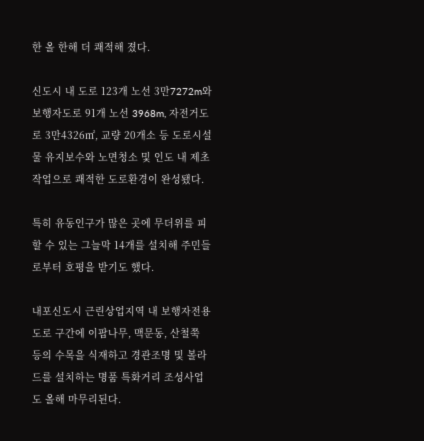한 올 한해 더 쾌적해 졌다.

신도시 내 도로 123개 노선 3만7272m와 보행자도로 91개 노선 3968m, 자전거도로 3만4326㎡, 교량 20개소 등 도로시설물 유지보수와 노면청소 및 인도 내 제초작업으로 쾌적한 도로환경이 완성됐다.

특히 유동인구가 많은 곳에 무더위를 피할 수 있는 그늘막 14개를 설치해 주민들로부터 호평을 받기도 했다.

내포신도시 근린상업지역 내 보행자전용도로 구간에 이팝나무, 맥문동, 산철쭉 등의 수목을 식재하고 경관조명 및 볼라드를 설치하는 명품 특화거리 조성사업도 올해 마무리된다.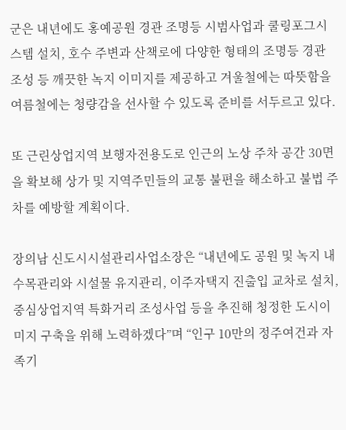군은 내년에도 홍예공원 경관 조명등 시범사업과 쿨링포그시스템 설치, 호수 주변과 산책로에 다양한 형태의 조명등 경관 조성 등 깨끗한 녹지 이미지를 제공하고 겨울철에는 따뜻함을 여름철에는 청량감을 선사할 수 있도록 준비를 서두르고 있다.

또 근린상업지역 보행자전용도로 인근의 노상 주차 공간 30면을 확보해 상가 및 지역주민들의 교통 불편을 해소하고 불법 주차를 예방할 계획이다.

장의남 신도시시설관리사업소장은 “내년에도 공원 및 녹지 내 수목관리와 시설물 유지관리, 이주자택지 진출입 교차로 설치, 중심상업지역 특화거리 조성사업 등을 추진해 청정한 도시이미지 구축을 위해 노력하겠다”며 “인구 10만의 정주여건과 자족기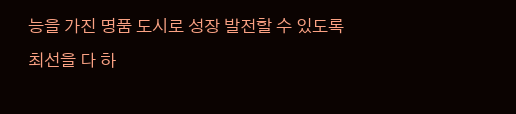능을 가진 명품 도시로 성장 발전할 수 있도록 최선을 다 하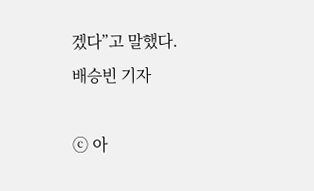겠다”고 말했다.
배승빈 기자

ⓒ 아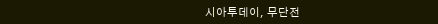시아투데이, 무단전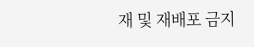재 및 재배포 금지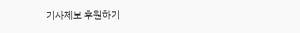기사제보 후원하기